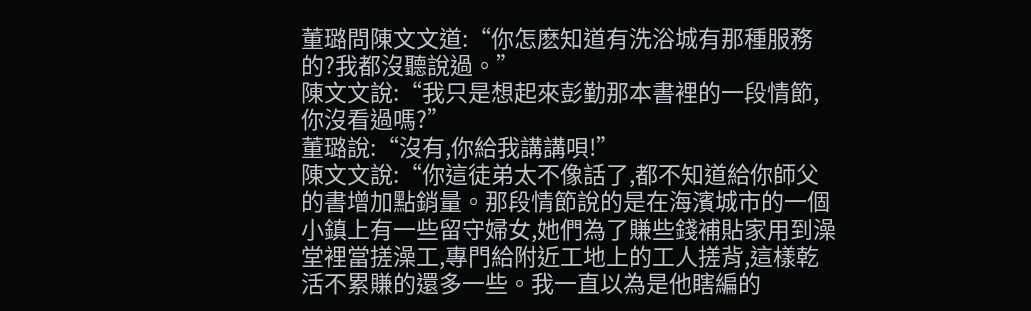董璐問陳文文道:“你怎麽知道有洗浴城有那種服務的?我都沒聽說過。”
陳文文說:“我只是想起來彭勤那本書裡的一段情節,你沒看過嗎?”
董璐說:“沒有,你給我講講唄!”
陳文文說:“你這徒弟太不像話了,都不知道給你師父的書增加點銷量。那段情節說的是在海濱城市的一個小鎮上有一些留守婦女,她們為了賺些錢補貼家用到澡堂裡當搓澡工,專門給附近工地上的工人搓背,這樣乾活不累賺的還多一些。我一直以為是他瞎編的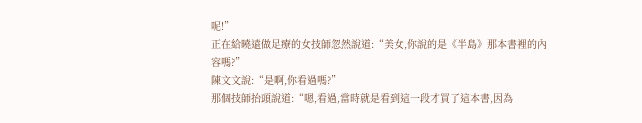呢!”
正在給曉遠做足療的女技師忽然說道:“美女,你說的是《半島》那本書裡的內容嗎?”
陳文文說:“是啊,你看過嗎?”
那個技師抬頭說道:“嗯,看過,當時就是看到這一段才買了這本書,因為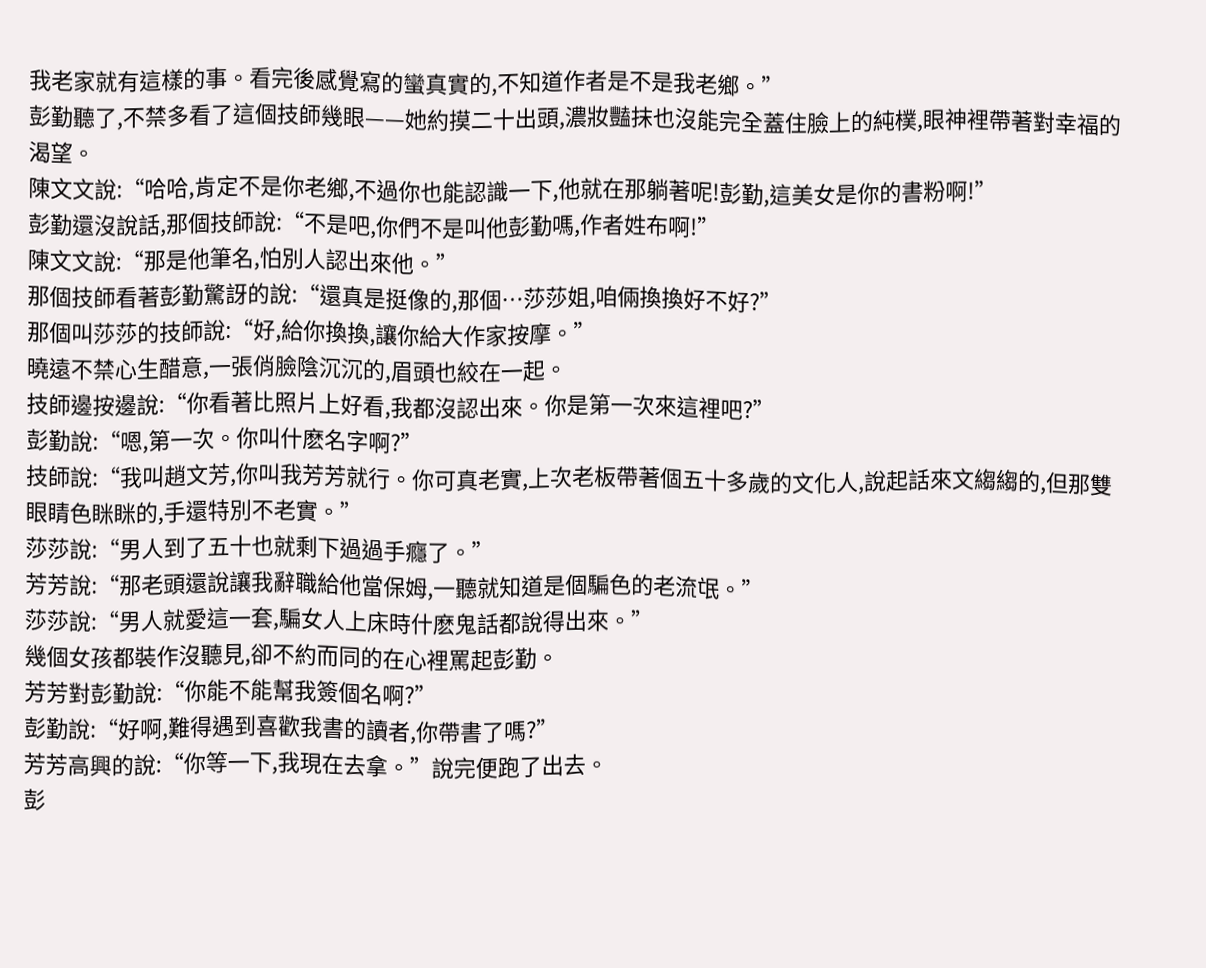我老家就有這樣的事。看完後感覺寫的蠻真實的,不知道作者是不是我老鄉。”
彭勤聽了,不禁多看了這個技師幾眼——她約摸二十出頭,濃妝豔抹也沒能完全蓋住臉上的純樸,眼神裡帶著對幸福的渴望。
陳文文說:“哈哈,肯定不是你老鄉,不過你也能認識一下,他就在那躺著呢!彭勤,這美女是你的書粉啊!”
彭勤還沒說話,那個技師說:“不是吧,你們不是叫他彭勤嗎,作者姓布啊!”
陳文文說:“那是他筆名,怕別人認出來他。”
那個技師看著彭勤驚訝的說:“還真是挺像的,那個…莎莎姐,咱倆換換好不好?”
那個叫莎莎的技師說:“好,給你換換,讓你給大作家按摩。”
曉遠不禁心生醋意,一張俏臉陰沉沉的,眉頭也絞在一起。
技師邊按邊說:“你看著比照片上好看,我都沒認出來。你是第一次來這裡吧?”
彭勤說:“嗯,第一次。你叫什麽名字啊?”
技師說:“我叫趙文芳,你叫我芳芳就行。你可真老實,上次老板帶著個五十多歲的文化人,說起話來文縐縐的,但那雙眼睛色眯眯的,手還特別不老實。”
莎莎說:“男人到了五十也就剩下過過手癮了。”
芳芳說:“那老頭還說讓我辭職給他當保姆,一聽就知道是個騙色的老流氓。”
莎莎說:“男人就愛這一套,騙女人上床時什麽鬼話都說得出來。”
幾個女孩都裝作沒聽見,卻不約而同的在心裡罵起彭勤。
芳芳對彭勤說:“你能不能幫我簽個名啊?”
彭勤說:“好啊,難得遇到喜歡我書的讀者,你帶書了嗎?”
芳芳高興的說:“你等一下,我現在去拿。”說完便跑了出去。
彭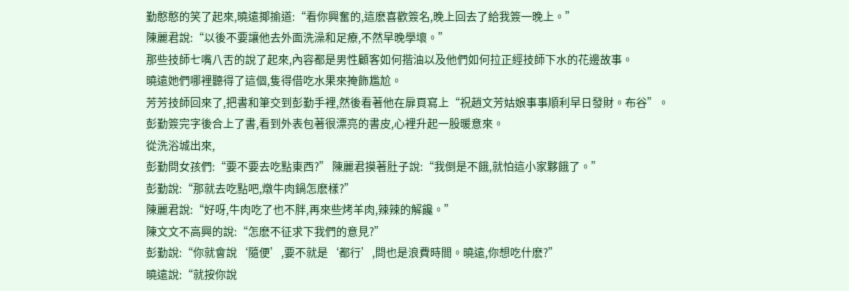勤憨憨的笑了起來,曉遠揶揄道:“看你興奮的,這麽喜歡簽名,晚上回去了給我簽一晚上。”
陳麗君說:“以後不要讓他去外面洗澡和足療,不然早晚學壞。”
那些技師七嘴八舌的說了起來,內容都是男性顧客如何揩油以及他們如何拉正經技師下水的花邊故事。
曉遠她們哪裡聽得了這個,隻得借吃水果來掩飾尷尬。
芳芳技師回來了,把書和筆交到彭勤手裡,然後看著他在扉頁寫上“祝趙文芳姑娘事事順利早日發財。布谷”。
彭勤簽完字後合上了書,看到外表包著很漂亮的書皮,心裡升起一股暖意來。
從洗浴城出來,
彭勤問女孩們:“要不要去吃點東西?” 陳麗君摸著肚子說:“我倒是不餓,就怕這小家夥餓了。”
彭勤說:“那就去吃點吧,燉牛肉鍋怎麽樣?”
陳麗君說:“好呀,牛肉吃了也不胖,再來些烤羊肉,辣辣的解饞。”
陳文文不高興的說:“怎麽不征求下我們的意見?”
彭勤說:“你就會說‘隨便’,要不就是‘都行’,問也是浪費時間。曉遠,你想吃什麽?”
曉遠說:“就按你說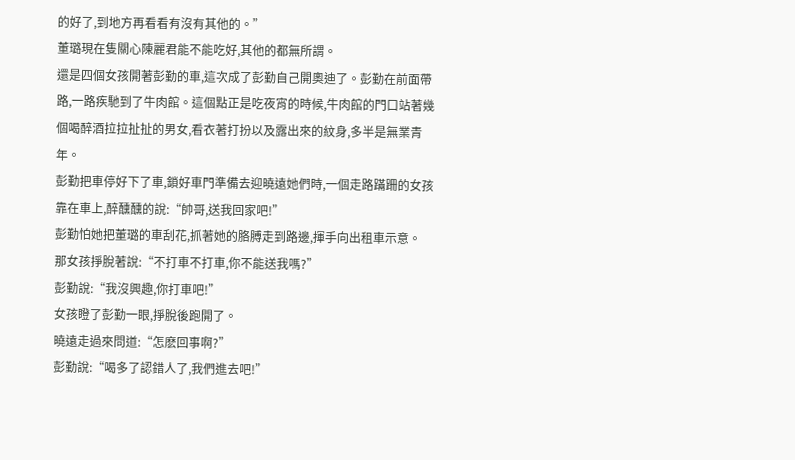的好了,到地方再看看有沒有其他的。”
董璐現在隻關心陳麗君能不能吃好,其他的都無所謂。
還是四個女孩開著彭勤的車,這次成了彭勤自己開奧迪了。彭勤在前面帶路,一路疾馳到了牛肉館。這個點正是吃夜宵的時候,牛肉館的門口站著幾個喝醉酒拉拉扯扯的男女,看衣著打扮以及露出來的紋身,多半是無業青年。
彭勤把車停好下了車,鎖好車門準備去迎曉遠她們時,一個走路蹣跚的女孩靠在車上,醉醺醺的說:“帥哥,送我回家吧!”
彭勤怕她把董璐的車刮花,抓著她的胳膊走到路邊,揮手向出租車示意。
那女孩掙脫著說:“不打車不打車,你不能送我嗎?”
彭勤說:“我沒興趣,你打車吧!”
女孩瞪了彭勤一眼,掙脫後跑開了。
曉遠走過來問道:“怎麽回事啊?”
彭勤說:“喝多了認錯人了,我們進去吧!”